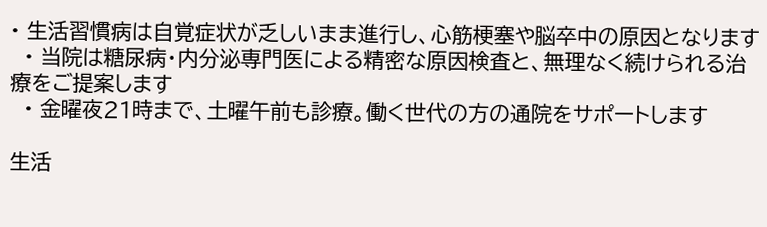• 生活習慣病は自覚症状が乏しいまま進行し、心筋梗塞や脳卒中の原因となります
  • 当院は糖尿病・内分泌専門医による精密な原因検査と、無理なく続けられる治療をご提案します
  • 金曜夜21時まで、土曜午前も診療。働く世代の方の通院をサポートします

生活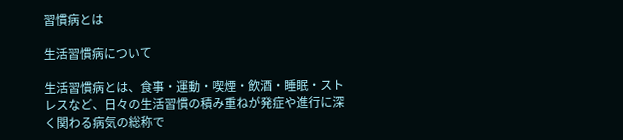習慣病とは

生活習慣病について

生活習慣病とは、食事・運動・喫煙・飲酒・睡眠・ストレスなど、日々の生活習慣の積み重ねが発症や進行に深く関わる病気の総称で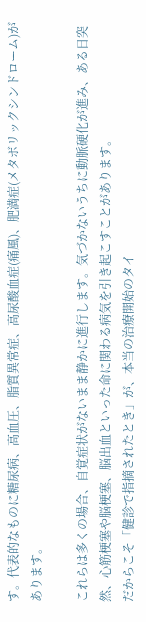す。代表的なものに糖尿病、高血圧、脂質異常症、高尿酸血症(痛風)、肥満症(メタボリックシンドローム)があります。

これらは多くの場合、自覚症状がないまま静かに進行します。気づかないうちに動脈硬化が進み、ある日突然、心筋梗塞や脳梗塞、脳出血といった命に関わる病気を引き起こすことがあります。
だからこそ「健診で指摘されたとき」が、本当の治療開始のタイ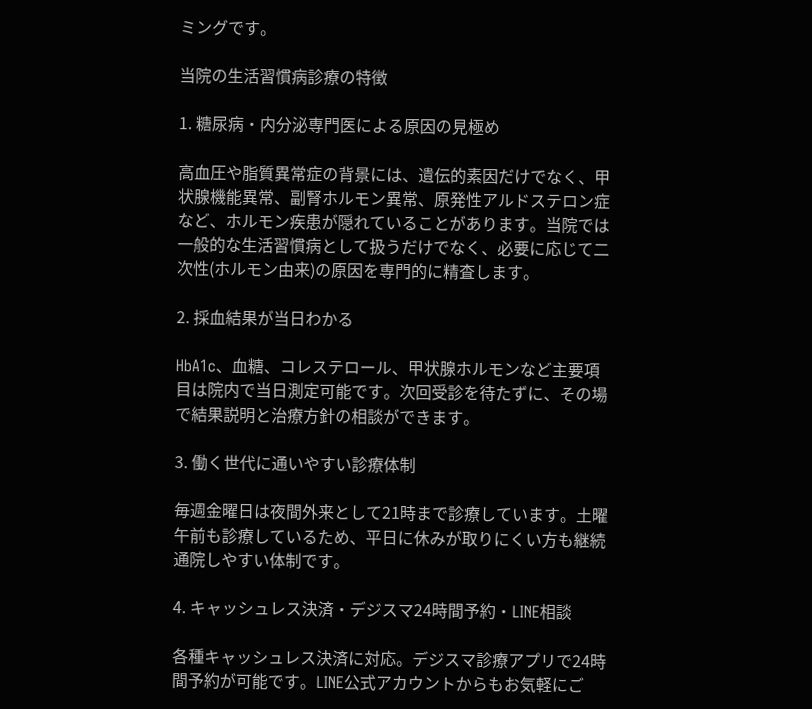ミングです。

当院の生活習慣病診療の特徴

1. 糖尿病・内分泌専門医による原因の見極め

高血圧や脂質異常症の背景には、遺伝的素因だけでなく、甲状腺機能異常、副腎ホルモン異常、原発性アルドステロン症など、ホルモン疾患が隠れていることがあります。当院では一般的な生活習慣病として扱うだけでなく、必要に応じて二次性(ホルモン由来)の原因を専門的に精査します。

2. 採血結果が当日わかる

HbA1c、血糖、コレステロール、甲状腺ホルモンなど主要項目は院内で当日測定可能です。次回受診を待たずに、その場で結果説明と治療方針の相談ができます。

3. 働く世代に通いやすい診療体制

毎週金曜日は夜間外来として21時まで診療しています。土曜午前も診療しているため、平日に休みが取りにくい方も継続通院しやすい体制です。

4. キャッシュレス決済・デジスマ24時間予約・LINE相談

各種キャッシュレス決済に対応。デジスマ診療アプリで24時間予約が可能です。LINE公式アカウントからもお気軽にご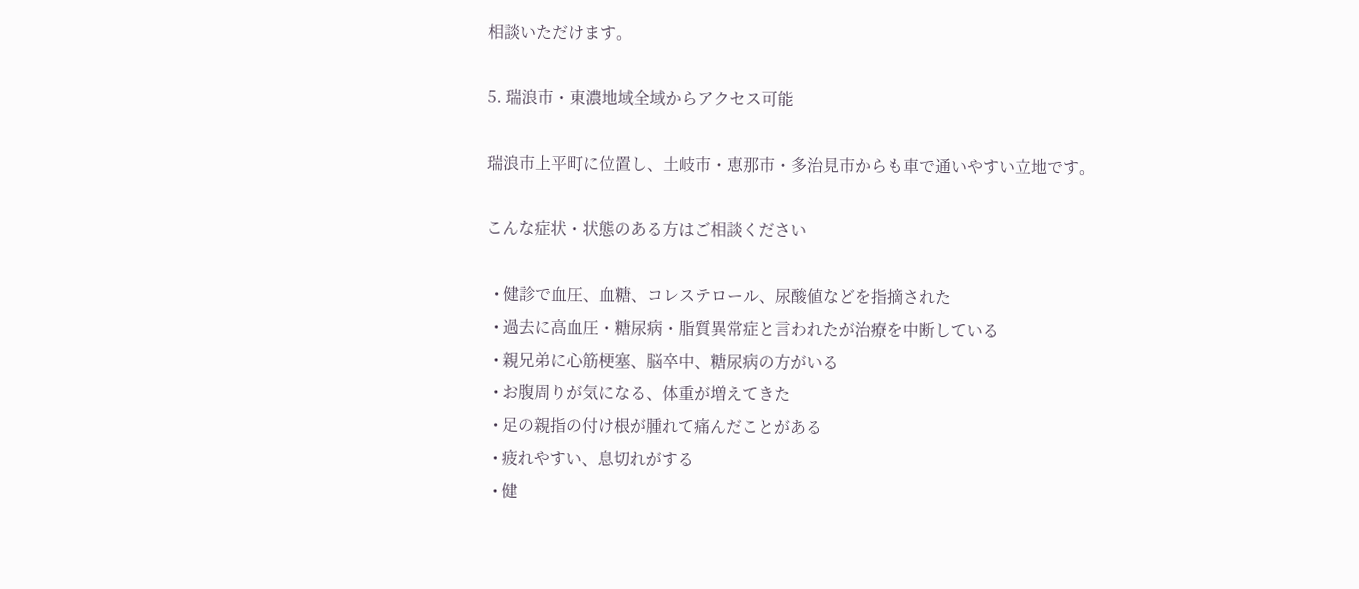相談いただけます。

5. 瑞浪市・東濃地域全域からアクセス可能

瑞浪市上平町に位置し、土岐市・恵那市・多治見市からも車で通いやすい立地です。

こんな症状・状態のある方はご相談ください

  • 健診で血圧、血糖、コレステロール、尿酸値などを指摘された
  • 過去に高血圧・糖尿病・脂質異常症と言われたが治療を中断している
  • 親兄弟に心筋梗塞、脳卒中、糖尿病の方がいる
  • お腹周りが気になる、体重が増えてきた
  • 足の親指の付け根が腫れて痛んだことがある
  • 疲れやすい、息切れがする
  • 健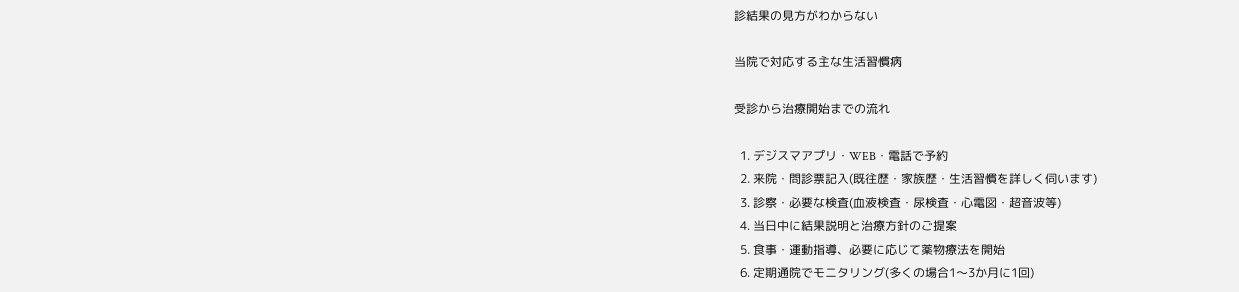診結果の見方がわからない

当院で対応する主な生活習慣病

受診から治療開始までの流れ

  1. デジスマアプリ・WEB・電話で予約
  2. 来院・問診票記入(既往歴・家族歴・生活習慣を詳しく伺います)
  3. 診察・必要な検査(血液検査・尿検査・心電図・超音波等)
  4. 当日中に結果説明と治療方針のご提案
  5. 食事・運動指導、必要に応じて薬物療法を開始
  6. 定期通院でモニタリング(多くの場合1〜3か月に1回)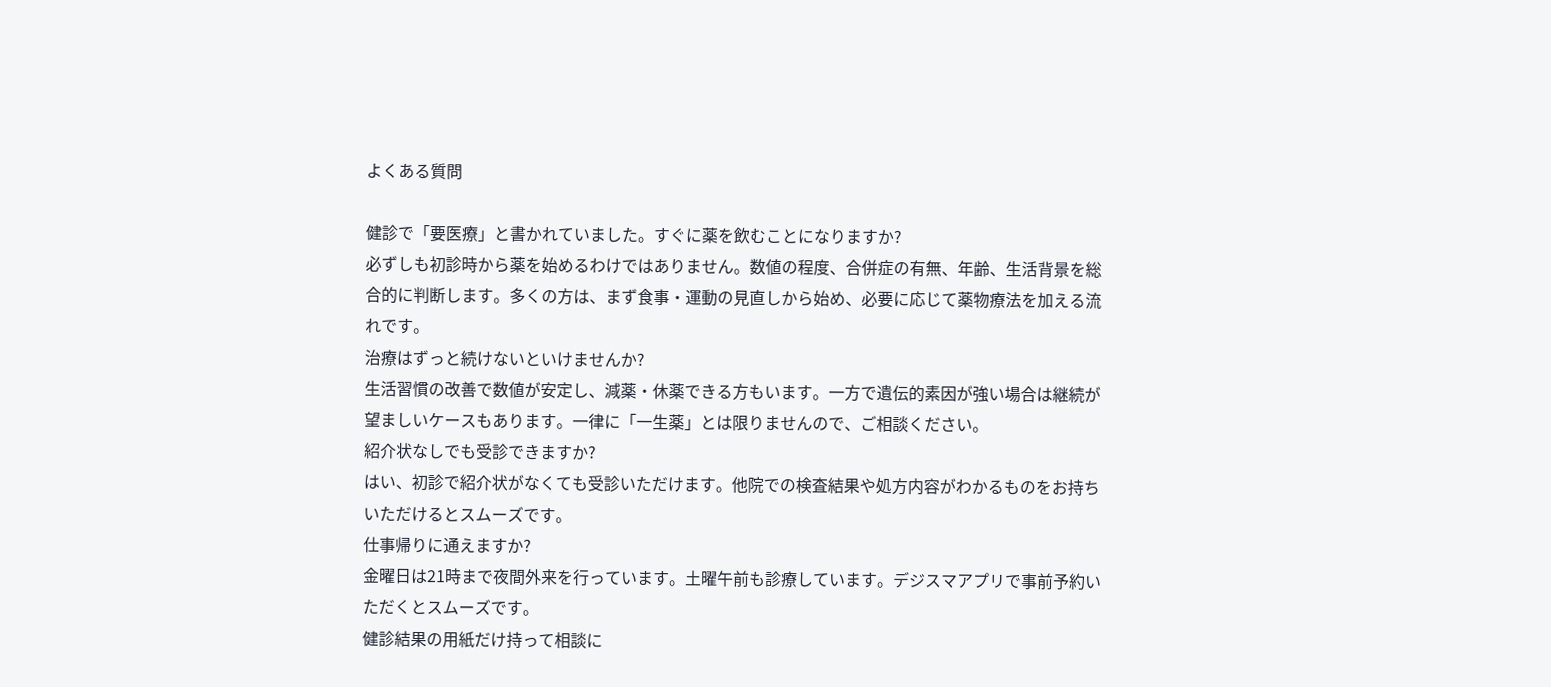よくある質問

健診で「要医療」と書かれていました。すぐに薬を飲むことになりますか?
必ずしも初診時から薬を始めるわけではありません。数値の程度、合併症の有無、年齢、生活背景を総合的に判断します。多くの方は、まず食事・運動の見直しから始め、必要に応じて薬物療法を加える流れです。
治療はずっと続けないといけませんか?
生活習慣の改善で数値が安定し、減薬・休薬できる方もいます。一方で遺伝的素因が強い場合は継続が望ましいケースもあります。一律に「一生薬」とは限りませんので、ご相談ください。
紹介状なしでも受診できますか?
はい、初診で紹介状がなくても受診いただけます。他院での検査結果や処方内容がわかるものをお持ちいただけるとスムーズです。
仕事帰りに通えますか?
金曜日は21時まで夜間外来を行っています。土曜午前も診療しています。デジスマアプリで事前予約いただくとスムーズです。
健診結果の用紙だけ持って相談に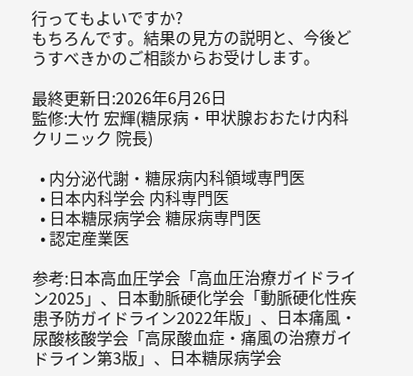行ってもよいですか?
もちろんです。結果の見方の説明と、今後どうすべきかのご相談からお受けします。

最終更新日:2026年6月26日
監修:大竹 宏輝(糖尿病・甲状腺おおたけ内科クリニック 院長)

  • 内分泌代謝・糖尿病内科領域専門医
  • 日本内科学会 内科専門医
  • 日本糖尿病学会 糖尿病専門医
  • 認定産業医

参考:日本高血圧学会「高血圧治療ガイドライン2025」、日本動脈硬化学会「動脈硬化性疾患予防ガイドライン2022年版」、日本痛風・尿酸核酸学会「高尿酸血症・痛風の治療ガイドライン第3版」、日本糖尿病学会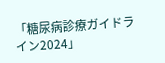「糖尿病診療ガイドライン2024」